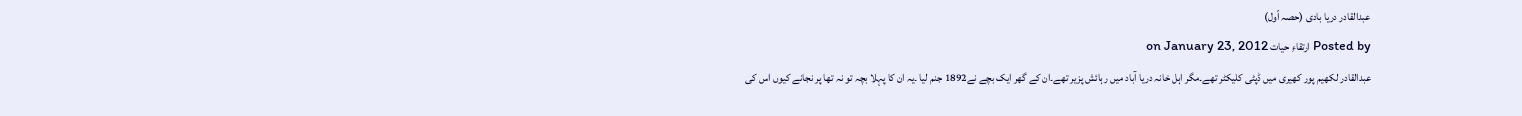عبدالقادر دریا بادی (حصہ اّول)
Posted by ارتقاءِ حيات on January 23, 2012
عبدالقادر لکھیم پور کھیری میں ڈپٹی کلیکٹر تھے۔مگر اہل خانہ دریا آباد میں رہائش پزیر تھے۔ان کے گھر ایک بچے نے1892 جنم لیا ۔یہ ان کا پہلا بچہ تو نہ تھا پر نجانے کیوں اس کی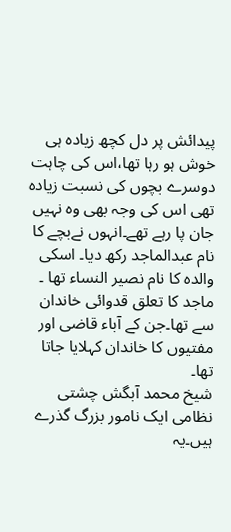پیدائش پر دل کچھ زیادہ ہی خوش ہو رہا تھا،اس کی چاہت دوسرے بچوں کی نسبت زیادہ تھی اس کی وجہ بھی وہ نہیں جان پا رہے تھے۔انہوں نےبچے کا نام عبدالماجد رکھ دیا۔ اسکی والدہ کا نام نصیر النساء تھا ۔ ماجد کا تعلق قدوائی خاندان سے تھا۔جن کے آباء قاضی اور مفتیوں کا خاندان کہلایا جاتا تھا۔
شیخ محمد آبگش چشتی نظامی ایک نامور بزرگ گذرے ہیں۔یہ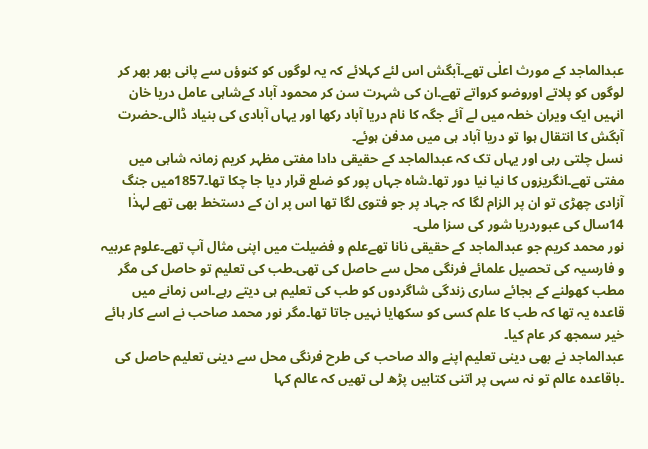عبدالماجد کے مورث اعلٰی تھے۔آبگش اس لئے کہلائے کہ یہ لوگوں کو کنوؤں سے پانی بھر بھر کر لوگوں کو پلاتے اوروضو کرواتے تھے۔ان کی شہرت سن کر محمود آباد کےشاہی عامل دریا خان انہیں ایک ویران خطہ میں لے آئے جگہ کا نام دریا آباد رکھا اور یہاں آبادی کی بنیاد ڈالی۔حضرت آبگش کا انتقال ہوا تو دریا آباد ہی میں مدفن ہوئے۔
نسل چلتی رہی اور یہاں تک کہ عبدالماجد کے حقیقی دادا مفتی مظہر کریم زمانہ شاہی میں مفتی تھے۔انگریزوں کا نیا نیا دور تھا۔شاہ جہاں پور کو ضلع قرار دیا جا چکا تھا۔1857میں جنگ آزادی چھڑی تو ان پر الزام لگا کہ جہاد پر جو فتوی لگا تھا اس پر ان کے دستخط بھی تھے لہذٰا 14سال کی عبوردریا شور کی سزا ملی۔
نور محمد کریم جو عبدالماجد کے حقیقی نانا تھےعلم و فضیلت میں اپنی مثال آپ تھے۔علوم عربیہ و فارسیہ کی تحصیل علمائے فرنگی محل سے حاصل کی تھی۔طب کی تعلیم تو حاصل کی مگر مطب کھولنے کے بجائے ساری زندگی شاگردوں کو طب کی تعلیم ہی دیتے رہے۔اس زمانے میں قاعدہ یہ تھا کہ طب کا علم کسی کو سکھایا نہیں جاتا تھا۔مگر نور محمد صاحب نے اسے کار ہائے خیر سمجھ کر عام کیا۔
عبدالماجد نے بھی دینی تعلیم اپنے والد صاحب کی طرح فرنگی محل سے دینی تعلیم حاصل کی ۔باقاعدہ عالم تو نہ سہی پر اتنی کتابیں پڑھ لی تھیں کہ عالم کہا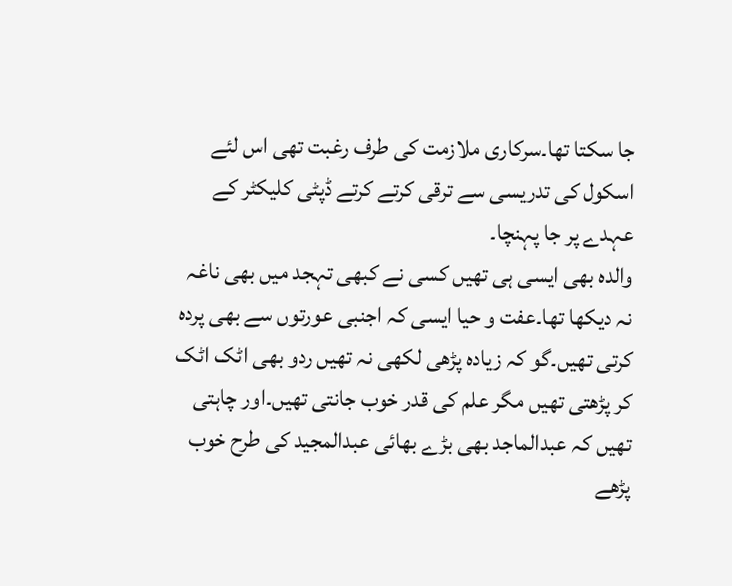جا سکتا تھا۔سرکاری ملازمت کی طرف رغبت تھی اس لئے اسکول کی تدریسی سے ترقی کرتے کرتے ڈپٹی کلیکٹر کے عہدے پر جا پہنچا۔
والدہ بھی ایسی ہی تھیں کسی نے کبھی تہجد میں بھی ناغہ نہ دیکھا تھا۔عفت و حیا ایسی کہ اجنبی عورتوں سے بھی پردہ کرتی تھیں۔گو کہ زیادہ پڑھی لکھی نہ تھیں ردو بھی اٹک اٹک کر پڑھتی تھیں مگر علم کی قدر خوب جانتی تھیں۔اور چاہتی تھیں کہ عبدالماجد بھی بڑے بھائی عبدالمجید کی طرح خوب پڑھے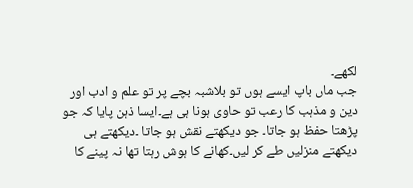لکھے۔
جب ماں باپ ایسے ہوں تو بلاشبہ بچے پر تو علم و ادب اور دین و مذہب کا رعب تو حاوی ہونا ہی ہے۔ایسا ذہن پایا کہ جو پڑھتا حفظ ہو جاتا۔ جو دیکھتے نقش ہو جاتا ۔دیکھتے ہی دیکھتے منزلیں طے کر لیں۔کھانے کا ہوش رہتا تھا نہ پینے کا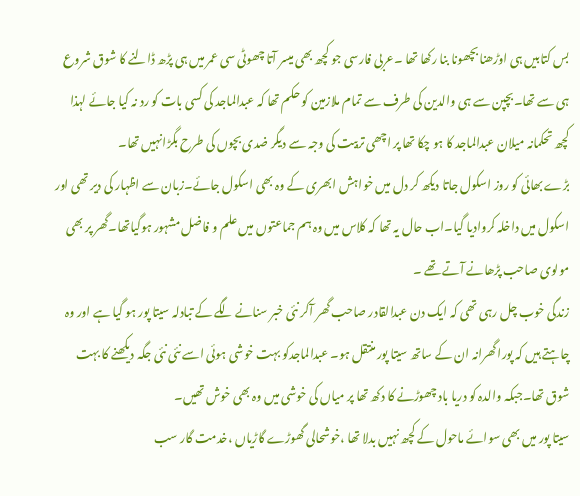بس کتابیں ہی اوڑھنا بچھونا بنا رکھا تھا ۔عربی فارسی جو کچھ بھی میسر آتا چھوٹی سی عمر میں ہی پڑھ ڈالنے کا شوق شروع ہی سے تھا۔بچپن سے ہی والدین کی طرف سے تمام ملازمین کو حکم تھا کہ عبدالماجد کی کسی بات کو رد نہ کیا جائے لہذا کچھ تحکمانہ میلان عبدالماجد کا ہو چکا تھا پر اچھی تربیت کی وجہ سے دیگر ضدی بچوں کی طرح بگڑانہیں تھا۔
بڑے بھائی کو روز اسکول جاتا دیکھ کر دل میں خواہش ابھری کے وہ بھی اسکول جائے۔زبان سے اظہار کی دیر تھی اور اسکول میں داخلہ کروادیا گیا۔اب حال یہ تھا کہ کلاس میں وہ ہم جماعتوں میں علم و فاضل مشہور ہوگیاتھا۔گھر پر بھی مولوی صاحب پڑھانے آتے تھے ۔
زندگی خوب چل رہی تھی کہ ایک دن عبدالقادر صاحب گھر آکر نئی خبر سنانے لگے کے تبادلہ سیتا پور ہو گیا ہے اور وہ چاہتے ہیں کہ پورا گھرانہ ان کے ساتھ سیتا پور منتقل ہو۔ عبدالماجدکو بہت خوشی ہوئی اسے نئی نئی جگہ دیکھنے کا بہت شوق تھا۔جبکہ والدہ کو دریا باد چھوڑنے کا دکھ تھا پر میاں کی خوشی میں وہ بھی خوش تھیں۔
سیتا پور میں بھی سوائے ماحول کے کچھ نہیں بدلا تھا ،خوشحالی گھوڑے گاڑیاں ،خدمت گار سب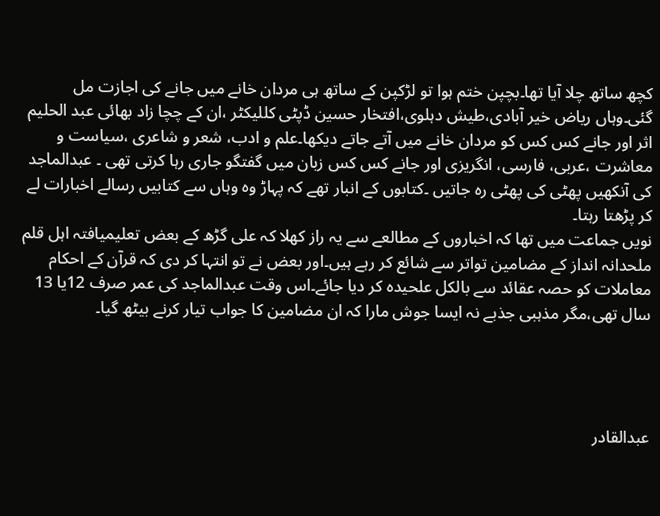کچھ ساتھ چلا آیا تھا۔بچپن ختم ہوا تو لڑکپن کے ساتھ ہی مردان خانے میں جانے کی اجازت مل گئی۔وہاں ریاض خیر آبادی،طیش دہلوی،افتخار حسین ڈپٹی کللیکٹر ،ان کے چچا زاد بھائی عبد الحلیم اثر اور جانے کس کس کو مردان خانے میں آتے جاتے دیکھا۔علم و ادب، شعر و شاعری ،سیاست و معاشرت ،عربی، فارسی، انگریزی اور جانے کس کس زبان میں گفتگو جاری رہا کرتی تھی ۔ عبدالماجد کی آنکھیں پھٹی کی پھٹی رہ جاتیں ۔کتابوں کے انبار تھے کہ پہاڑ وہ وہاں سے کتابیں رسالے اخبارات لے کر پڑھتا رہتا۔
نویں جماعت میں تھا کہ اخباروں کے مطالعے سے یہ راز کھلا کہ علی گڑھ کے بعض تعلیمیافتہ اہل قلم ملحدانہ انداز کے مضامین تواتر سے شائع کر رہے ہیں۔اور بعض نے تو انتہا کر دی کہ قرآن کے احکام معاملات کو حصہ عقائد سے بالکل علحیدہ کر دیا جائے۔اس وقت عبدالماجد کی عمر صرف 12یا 13 سال تھی،مگر مذہبی جذبے نہ ایسا جوش مارا کہ ان مضامین کا جواب تیار کرنے بیٹھ گیا۔




عبدالقادر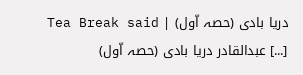دریا بادی (حصہ اّول) | Tea Break said
[...] عبدالقادر دریا بادی (حصہ اّول)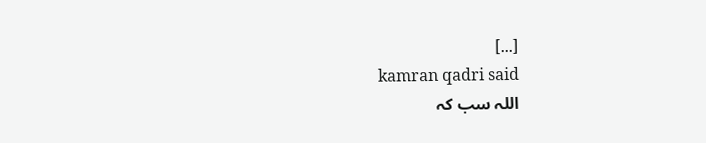[...]
kamran qadri said
اللہ سب کہ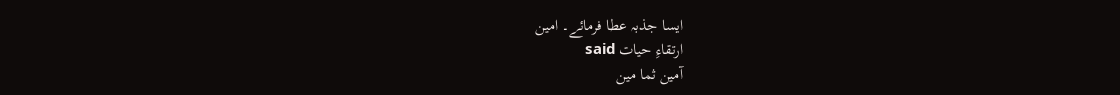ایسا جذبہ عطا فرمائے۔ امین
ارتقاءِ حيات said
آمین ثما مین